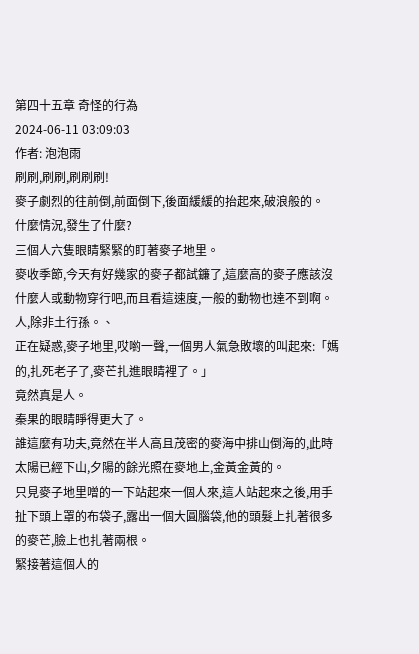第四十五章 奇怪的行為
2024-06-11 03:09:03
作者: 泡泡雨
刷刷,刷刷,刷刷刷!
麥子劇烈的往前倒,前面倒下,後面緩緩的抬起來,破浪般的。
什麼情況,發生了什麼?
三個人六隻眼睛緊緊的盯著麥子地里。
麥收季節,今天有好幾家的麥子都試鐮了,這麼高的麥子應該沒什麼人或動物穿行吧,而且看這速度,一般的動物也達不到啊。
人,除非土行孫。、
正在疑惑,麥子地里,哎喲一聲,一個男人氣急敗壞的叫起來:「媽的,扎死老子了,麥芒扎進眼睛裡了。」
竟然真是人。
秦果的眼睛睜得更大了。
誰這麼有功夫,竟然在半人高且茂密的麥海中排山倒海的,此時太陽已經下山,夕陽的餘光照在麥地上,金黃金黃的。
只見麥子地里噌的一下站起來一個人來,這人站起來之後,用手扯下頭上罩的布袋子,露出一個大圓腦袋,他的頭髮上扎著很多的麥芒,臉上也扎著兩根。
緊接著這個人的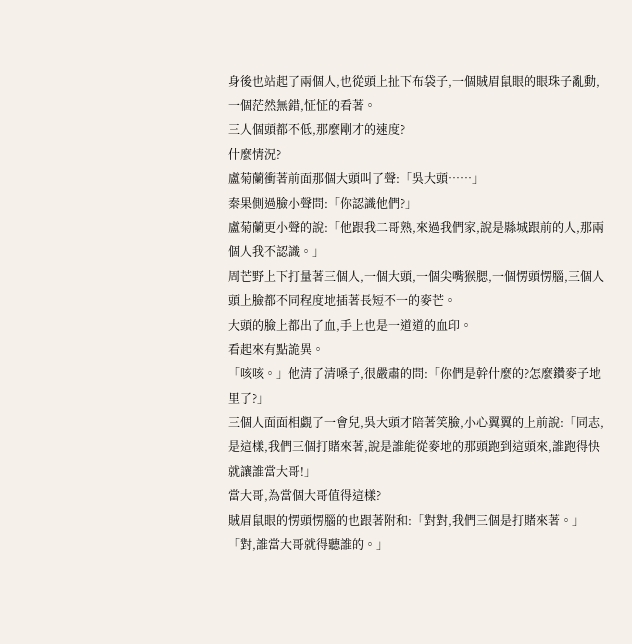身後也站起了兩個人,也從頭上扯下布袋子,一個賊眉鼠眼的眼珠子亂動,一個茫然無錯,怔怔的看著。
三人個頭都不低,那麼剛才的速度?
什麼情況?
盧菊蘭衝著前面那個大頭叫了聲:「吳大頭……」
秦果側過臉小聲問:「你認識他們?」
盧菊蘭更小聲的說:「他跟我二哥熟,來過我們家,說是縣城跟前的人,那兩個人我不認識。」
周芒野上下打量著三個人,一個大頭,一個尖嘴猴腮,一個愣頭愣腦,三個人頭上臉都不同程度地插著長短不一的麥芒。
大頭的臉上都出了血,手上也是一道道的血印。
看起來有點詭異。
「咳咳。」他清了清嗓子,很嚴肅的問:「你們是幹什麼的?怎麼鑽麥子地里了?」
三個人面面相覷了一會兒,吳大頭才陪著笑臉,小心翼翼的上前說:「同志,是這樣,我們三個打賭來著,說是誰能從麥地的那頭跑到這頭來,誰跑得快就讓誰當大哥!」
當大哥,為當個大哥值得這樣?
賊眉鼠眼的愣頭愣腦的也跟著附和:「對對,我們三個是打賭來著。」
「對,誰當大哥就得聽誰的。」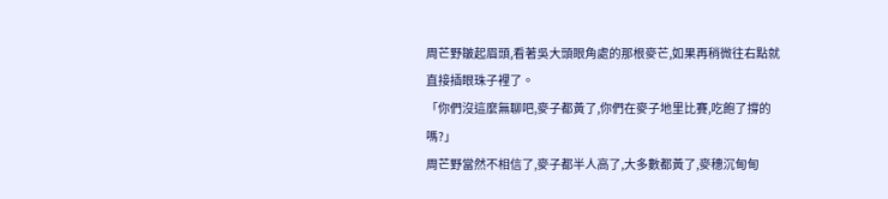周芒野皺起眉頭,看著吳大頭眼角處的那根麥芒,如果再稍微往右點就直接插眼珠子裡了。
「你們沒這麼無聊吧,麥子都黃了,你們在麥子地里比賽,吃飽了撐的嗎?」
周芒野當然不相信了,麥子都半人高了,大多數都黃了,麥穗沉甸甸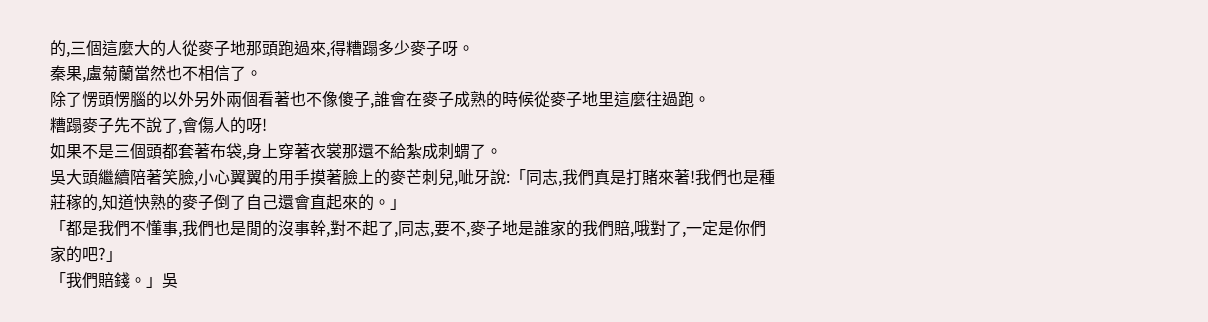的,三個這麼大的人從麥子地那頭跑過來,得糟蹋多少麥子呀。
秦果,盧菊蘭當然也不相信了。
除了愣頭愣腦的以外另外兩個看著也不像傻子,誰會在麥子成熟的時候從麥子地里這麼往過跑。
糟蹋麥子先不說了,會傷人的呀!
如果不是三個頭都套著布袋,身上穿著衣裳那還不給紮成刺蝟了。
吳大頭繼續陪著笑臉,小心翼翼的用手摸著臉上的麥芒刺兒,呲牙說:「同志,我們真是打賭來著!我們也是種莊稼的,知道快熟的麥子倒了自己還會直起來的。」
「都是我們不懂事,我們也是閒的沒事幹,對不起了,同志,要不,麥子地是誰家的我們賠,哦對了,一定是你們家的吧?」
「我們賠錢。」吳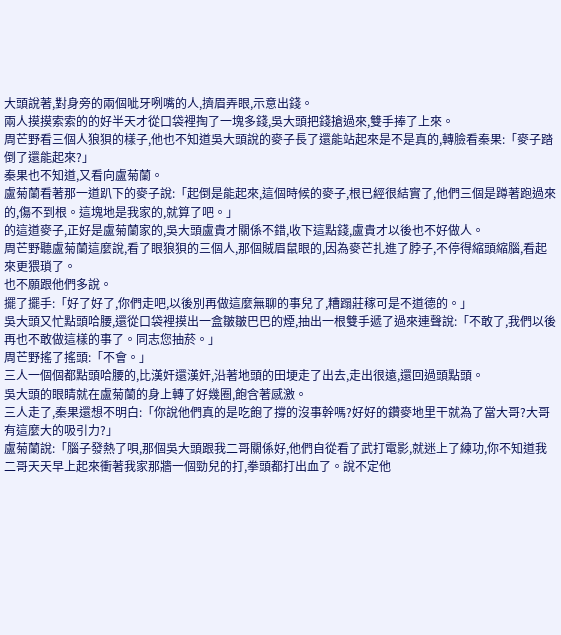大頭說著,對身旁的兩個呲牙咧嘴的人,擠眉弄眼,示意出錢。
兩人摸摸索索的的好半天才從口袋裡掏了一塊多錢,吳大頭把錢搶過來,雙手捧了上來。
周芒野看三個人狼狽的樣子,他也不知道吳大頭說的麥子長了還能站起來是不是真的,轉臉看秦果:「麥子踏倒了還能起來?」
秦果也不知道,又看向盧菊蘭。
盧菊蘭看著那一道趴下的麥子說:「起倒是能起來,這個時候的麥子,根已經很結實了,他們三個是蹲著跑過來的,傷不到根。這塊地是我家的,就算了吧。」
的這道麥子,正好是盧菊蘭家的,吳大頭盧貴才關係不錯,收下這點錢,盧貴才以後也不好做人。
周芒野聽盧菊蘭這麼說,看了眼狼狽的三個人,那個賊眉鼠眼的,因為麥芒扎進了脖子,不停得縮頭縮腦,看起來更猥瑣了。
也不願跟他們多說。
擺了擺手:「好了好了,你們走吧,以後別再做這麼無聊的事兒了,糟蹋莊稼可是不道德的。」
吳大頭又忙點頭哈腰,還從口袋裡摸出一盒皺皺巴巴的煙,抽出一根雙手遞了過來連聲說:「不敢了,我們以後再也不敢做這樣的事了。同志您抽菸。」
周芒野搖了搖頭:「不會。」
三人一個個都點頭哈腰的,比漢奸還漢奸,沿著地頭的田埂走了出去,走出很遠,還回過頭點頭。
吳大頭的眼睛就在盧菊蘭的身上轉了好幾圈,飽含著感激。
三人走了,秦果還想不明白:「你說他們真的是吃飽了撐的沒事幹嗎?好好的鑽麥地里干就為了當大哥?大哥有這麼大的吸引力?」
盧菊蘭說:「腦子發熱了唄,那個吳大頭跟我二哥關係好,他們自從看了武打電影,就迷上了練功,你不知道我二哥天天早上起來衝著我家那牆一個勁兒的打,拳頭都打出血了。說不定他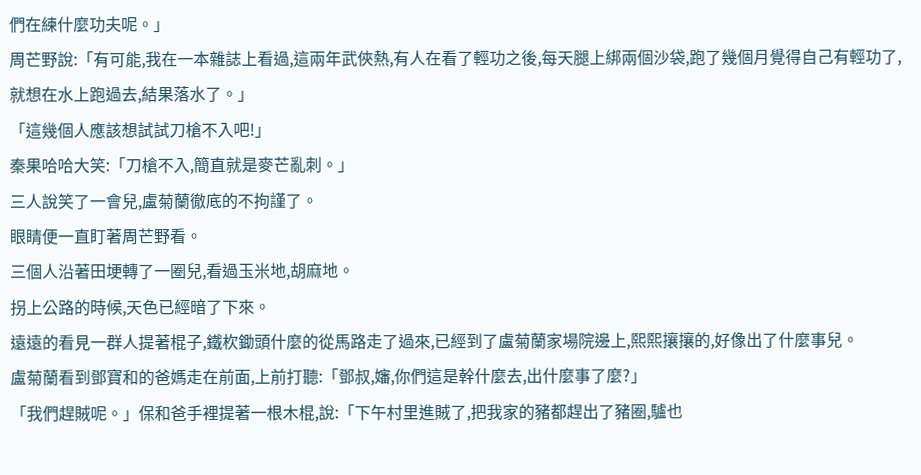們在練什麼功夫呢。」
周芒野說:「有可能,我在一本雜誌上看過,這兩年武俠熱,有人在看了輕功之後,每天腿上綁兩個沙袋,跑了幾個月覺得自己有輕功了,就想在水上跑過去,結果落水了。」
「這幾個人應該想試試刀槍不入吧!」
秦果哈哈大笑:「刀槍不入,簡直就是麥芒亂刺。」
三人說笑了一會兒,盧菊蘭徹底的不拘謹了。
眼睛便一直盯著周芒野看。
三個人沿著田埂轉了一圈兒,看過玉米地,胡麻地。
拐上公路的時候,天色已經暗了下來。
遠遠的看見一群人提著棍子,鐵杴鋤頭什麼的從馬路走了過來,已經到了盧菊蘭家場院邊上,熙熙攘攘的,好像出了什麼事兒。
盧菊蘭看到鄧寶和的爸媽走在前面,上前打聽:「鄧叔,嬸,你們這是幹什麼去,出什麼事了麼?」
「我們趕賊呢。」保和爸手裡提著一根木棍,說:「下午村里進賊了,把我家的豬都趕出了豬圈,驢也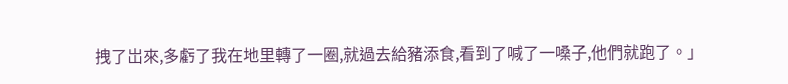拽了岀來,多虧了我在地里轉了一圈,就過去給豬添食,看到了喊了一嗓子,他們就跑了。」